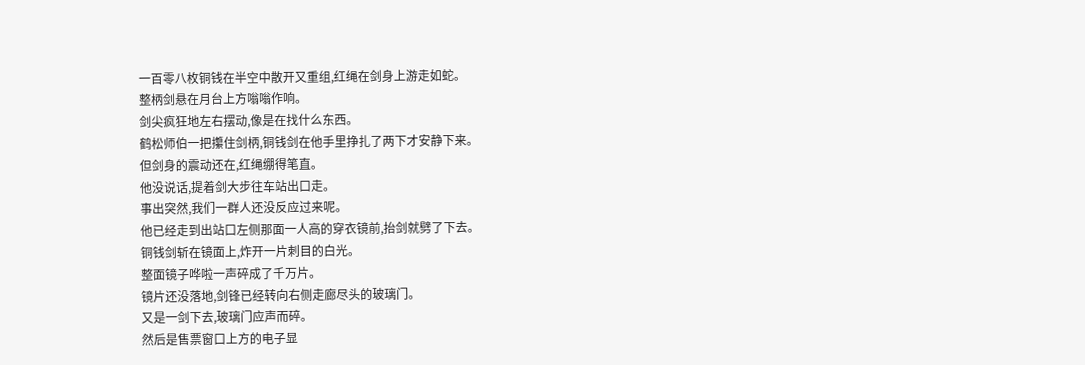一百零八枚铜钱在半空中散开又重组,红绳在剑身上游走如蛇。
整柄剑悬在月台上方嗡嗡作响。
剑尖疯狂地左右摆动,像是在找什么东西。
鹤松师伯一把攥住剑柄,铜钱剑在他手里挣扎了两下才安静下来。
但剑身的震动还在,红绳绷得笔直。
他没说话,提着剑大步往车站出口走。
事出突然,我们一群人还没反应过来呢。
他已经走到出站口左侧那面一人高的穿衣镜前,抬剑就劈了下去。
铜钱剑斩在镜面上,炸开一片刺目的白光。
整面镜子哗啦一声碎成了千万片。
镜片还没落地,剑锋已经转向右侧走廊尽头的玻璃门。
又是一剑下去,玻璃门应声而碎。
然后是售票窗口上方的电子显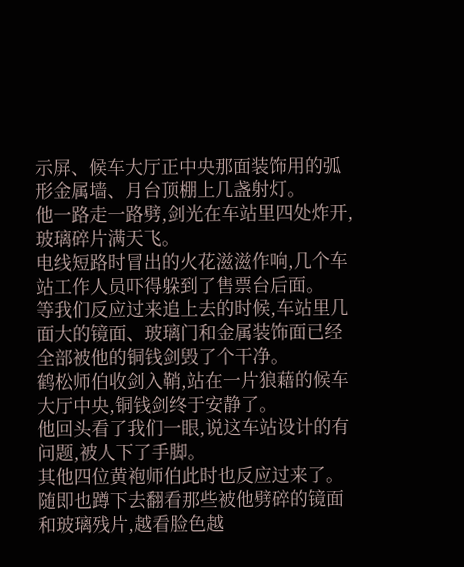示屏、候车大厅正中央那面装饰用的弧形金属墙、月台顶棚上几盏射灯。
他一路走一路劈,剑光在车站里四处炸开,玻璃碎片满天飞。
电线短路时冒出的火花滋滋作响,几个车站工作人员吓得躲到了售票台后面。
等我们反应过来追上去的时候,车站里几面大的镜面、玻璃门和金属装饰面已经全部被他的铜钱剑毁了个干净。
鹤松师伯收剑入鞘,站在一片狼藉的候车大厅中央,铜钱剑终于安静了。
他回头看了我们一眼,说这车站设计的有问题,被人下了手脚。
其他四位黄袍师伯此时也反应过来了。
随即也蹲下去翻看那些被他劈碎的镜面和玻璃残片,越看脸色越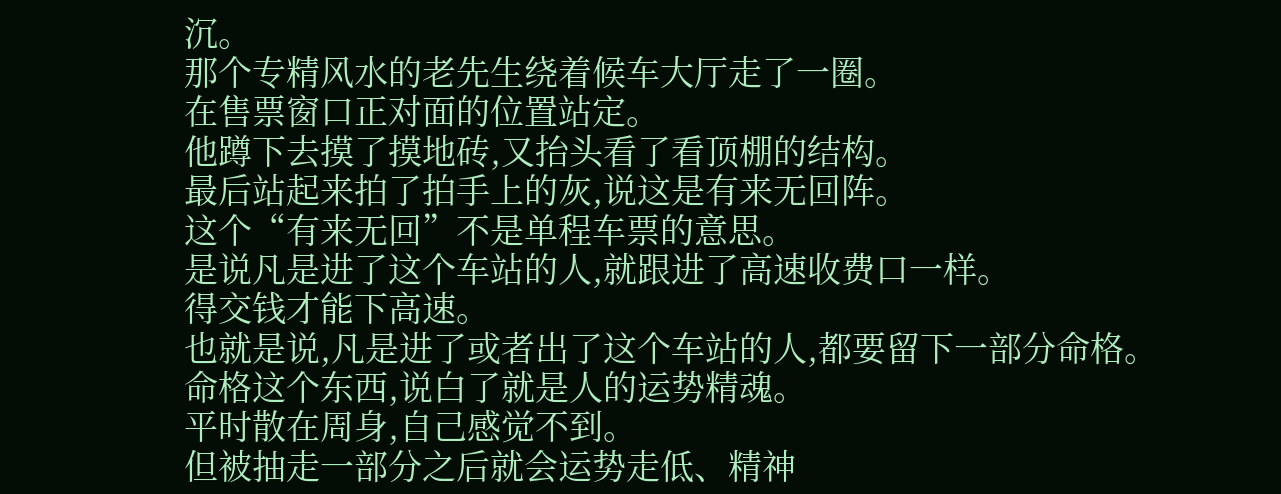沉。
那个专精风水的老先生绕着候车大厅走了一圈。
在售票窗口正对面的位置站定。
他蹲下去摸了摸地砖,又抬头看了看顶棚的结构。
最后站起来拍了拍手上的灰,说这是有来无回阵。
这个“有来无回”不是单程车票的意思。
是说凡是进了这个车站的人,就跟进了高速收费口一样。
得交钱才能下高速。
也就是说,凡是进了或者出了这个车站的人,都要留下一部分命格。
命格这个东西,说白了就是人的运势精魂。
平时散在周身,自己感觉不到。
但被抽走一部分之后就会运势走低、精神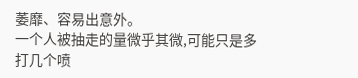萎靡、容易出意外。
一个人被抽走的量微乎其微,可能只是多打几个喷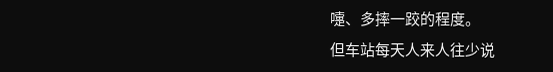嚏、多摔一跤的程度。
但车站每天人来人往少说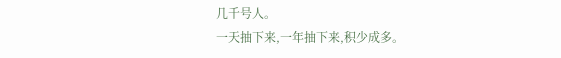几千号人。
一天抽下来,一年抽下来,积少成多。